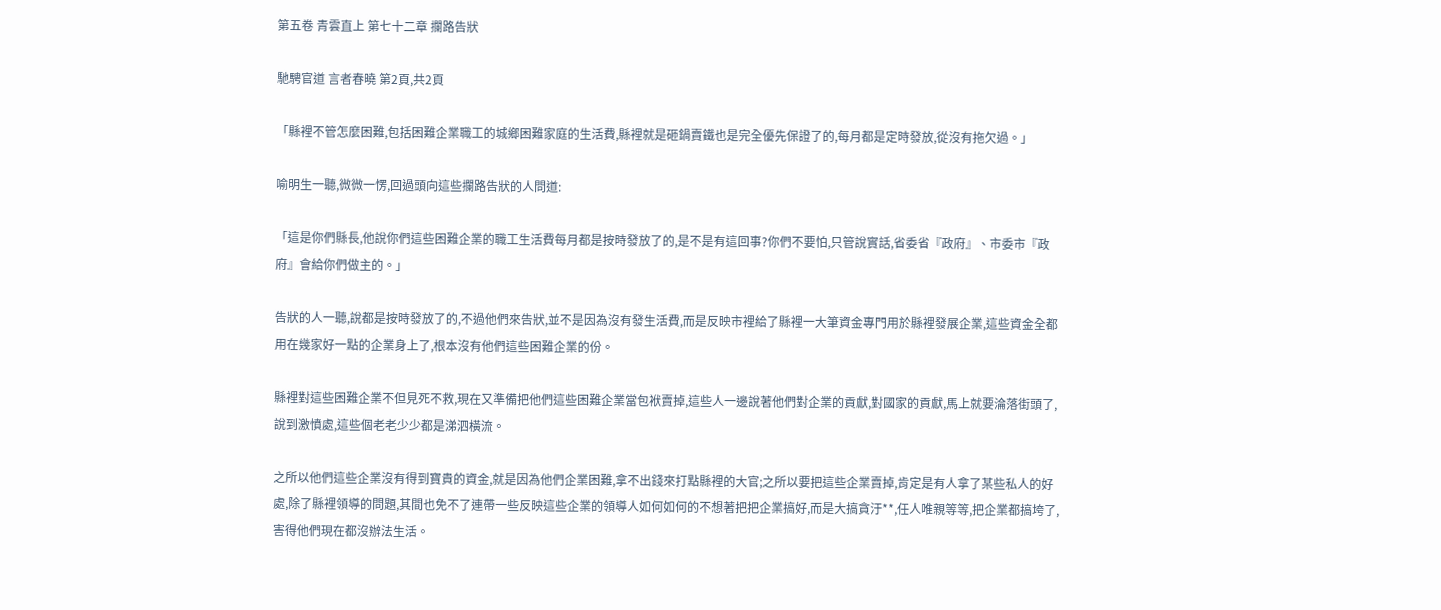第五卷 青雲直上 第七十二章 攔路告狀

馳騁官道 言者春曉 第2頁,共2頁

「縣裡不管怎麼困難,包括困難企業職工的城鄉困難家庭的生活費,縣裡就是砸鍋賣鐵也是完全優先保證了的,每月都是定時發放,從沒有拖欠過。」

喻明生一聽,微微一愣,回過頭向這些攔路告狀的人問道:

「這是你們縣長,他說你們這些困難企業的職工生活費每月都是按時發放了的,是不是有這回事?你們不要怕,只管說實話,省委省『政府』、市委市『政府』會給你們做主的。」

告狀的人一聽,說都是按時發放了的,不過他們來告狀,並不是因為沒有發生活費,而是反映市裡給了縣裡一大筆資金專門用於縣裡發展企業,這些資金全都用在幾家好一點的企業身上了,根本沒有他們這些困難企業的份。

縣裡對這些困難企業不但見死不救,現在又準備把他們這些困難企業當包袱賣掉,這些人一邊說著他們對企業的貢獻,對國家的貢獻,馬上就要淪落街頭了,說到激憤處,這些個老老少少都是涕泗橫流。

之所以他們這些企業沒有得到寶貴的資金,就是因為他們企業困難,拿不出錢來打點縣裡的大官;之所以要把這些企業賣掉,肯定是有人拿了某些私人的好處,除了縣裡領導的問題,其間也免不了連帶一些反映這些企業的領導人如何如何的不想著把把企業搞好,而是大搞貪汙**,任人唯親等等,把企業都搞垮了,害得他們現在都沒辦法生活。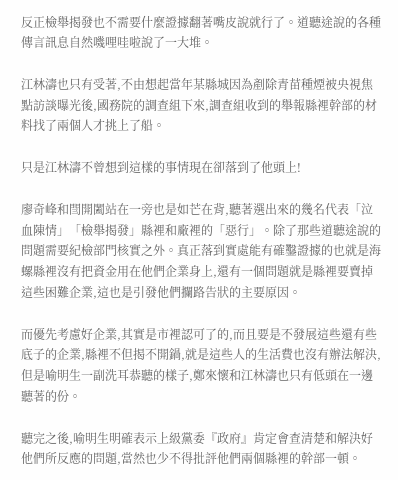反正檢舉揭發也不需要什麼證據翻著嘴皮說就行了。道聽途說的各種傳言訊息自然嘰哩哇啦說了一大堆。

江林濤也只有受著,不由想起當年某縣城因為剷除青苗種煙被央視焦點訪談曝光後,國務院的調查組下來,調查組收到的舉報縣裡幹部的材料找了兩個人才挑上了船。

只是江林濤不曾想到這樣的事情現在卻落到了他頭上!

廖奇峰和閆開闔站在一旁也是如芒在背,聽著選出來的幾名代表「泣血陳情」「檢舉揭發」縣裡和廠裡的「惡行」。除了那些道聽途說的問題需要紀檢部門核實之外。真正落到實處能有確鑿證據的也就是海螺縣裡沒有把資金用在他們企業身上,還有一個問題就是縣裡要賣掉這些困難企業,這也是引發他們攔路告狀的主要原因。

而優先考慮好企業,其實是市裡認可了的,而且要是不發展這些還有些底子的企業,縣裡不但揭不開鍋,就是這些人的生活費也沒有辦法解決,但是喻明生一副洗耳恭聽的樣子,鄭來懷和江林濤也只有低頭在一邊聽著的份。

聽完之後,喻明生明確表示上級黨委『政府』肯定會查清楚和解決好他們所反應的問題,當然也少不得批評他們兩個縣裡的幹部一頓。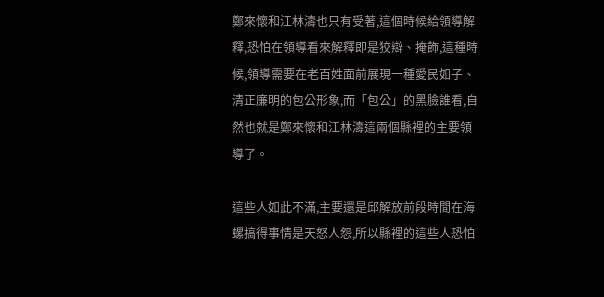鄭來懷和江林濤也只有受著,這個時候給領導解釋,恐怕在領導看來解釋即是狡辯、掩飾,這種時候,領導需要在老百姓面前展現一種愛民如子、清正廉明的包公形象,而「包公」的黑臉誰看,自然也就是鄭來懷和江林濤這兩個縣裡的主要領導了。

這些人如此不滿,主要還是邱解放前段時間在海螺搞得事情是天怒人怨,所以縣裡的這些人恐怕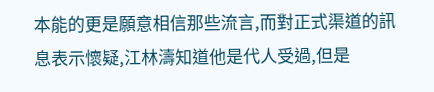本能的更是願意相信那些流言,而對正式渠道的訊息表示懷疑,江林濤知道他是代人受過,但是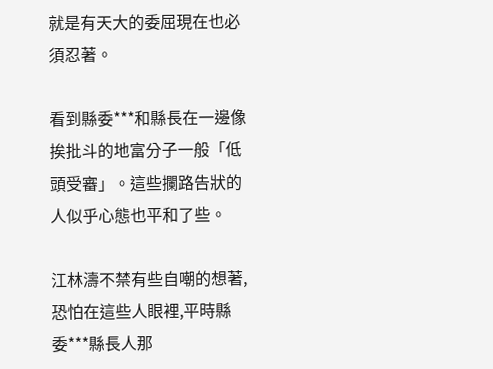就是有天大的委屈現在也必須忍著。

看到縣委***和縣長在一邊像挨批斗的地富分子一般「低頭受審」。這些攔路告狀的人似乎心態也平和了些。

江林濤不禁有些自嘲的想著,恐怕在這些人眼裡,平時縣委***縣長人那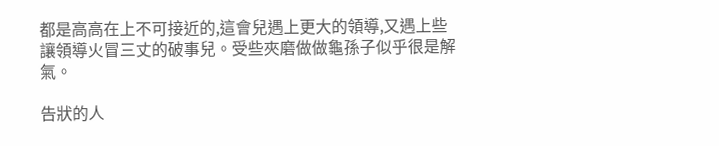都是高高在上不可接近的,這會兒遇上更大的領導,又遇上些讓領導火冒三丈的破事兒。受些夾磨做做龜孫子似乎很是解氣。

告狀的人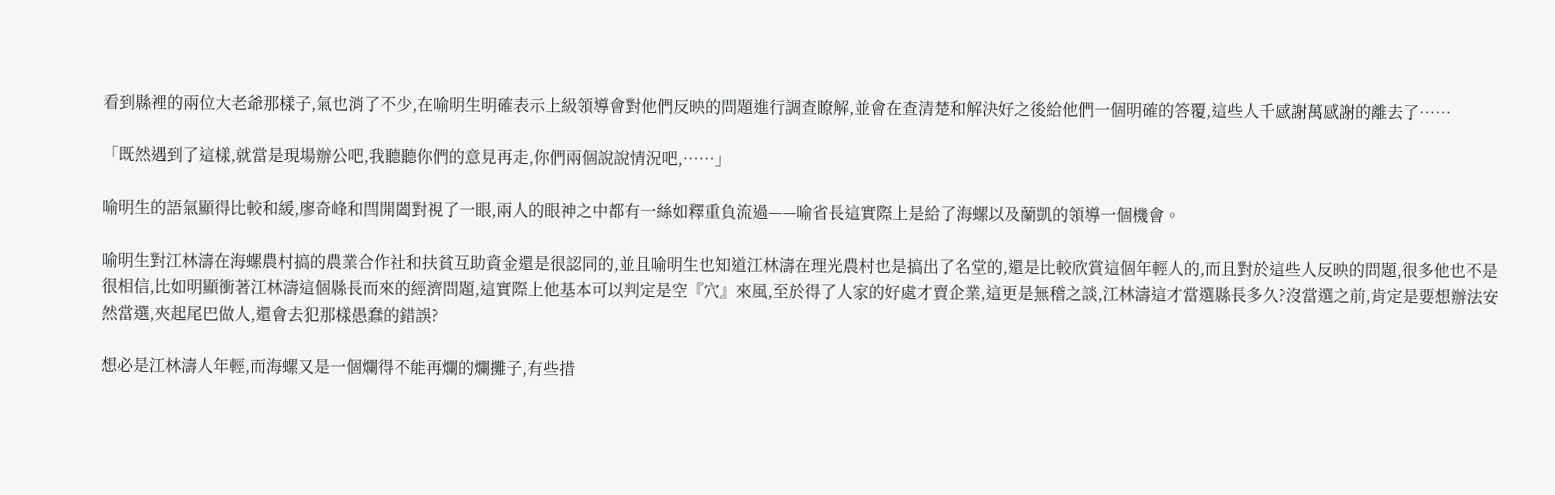看到縣裡的兩位大老爺那樣子,氣也消了不少,在喻明生明確表示上級領導會對他們反映的問題進行調查瞭解,並會在查清楚和解決好之後給他們一個明確的答覆,這些人千感謝萬感謝的離去了……

「既然遇到了這樣,就當是現場辦公吧,我聽聽你們的意見再走,你們兩個說說情況吧,……」

喻明生的語氣顯得比較和緩,廖奇峰和閆開闔對視了一眼,兩人的眼神之中都有一絲如釋重負流過——喻省長這實際上是給了海螺以及蘭凱的領導一個機會。

喻明生對江林濤在海螺農村搞的農業合作社和扶貧互助資金還是很認同的,並且喻明生也知道江林濤在理光農村也是搞出了名堂的,還是比較欣賞這個年輕人的,而且對於這些人反映的問題,很多他也不是很相信,比如明顯衝著江林濤這個縣長而來的經濟問題,這實際上他基本可以判定是空『穴』來風,至於得了人家的好處才賣企業,這更是無稽之談,江林濤這才當選縣長多久?沒當選之前,肯定是要想辦法安然當選,夾起尾巴做人,還會去犯那樣愚蠢的錯誤?

想必是江林濤人年輕,而海螺又是一個爛得不能再爛的爛攤子,有些措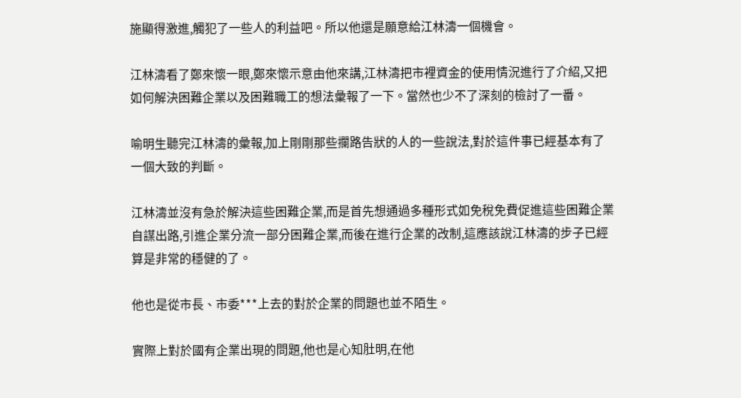施顯得激進,觸犯了一些人的利益吧。所以他還是願意給江林濤一個機會。

江林濤看了鄭來懷一眼,鄭來懷示意由他來講,江林濤把市裡資金的使用情況進行了介紹,又把如何解決困難企業以及困難職工的想法彙報了一下。當然也少不了深刻的檢討了一番。

喻明生聽完江林濤的彙報,加上剛剛那些攔路告狀的人的一些說法,對於這件事已經基本有了一個大致的判斷。

江林濤並沒有急於解決這些困難企業,而是首先想通過多種形式如免稅免費促進這些困難企業自謀出路,引進企業分流一部分困難企業,而後在進行企業的改制,這應該說江林濤的步子已經算是非常的穩健的了。

他也是從市長、市委***上去的對於企業的問題也並不陌生。

實際上對於國有企業出現的問題,他也是心知肚明,在他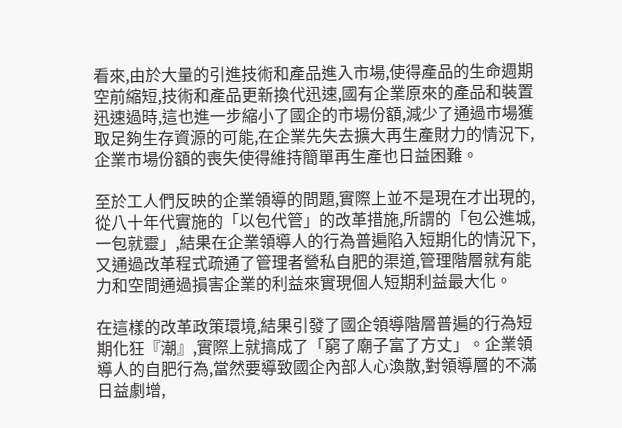看來,由於大量的引進技術和產品進入市場,使得產品的生命週期空前縮短,技術和產品更新換代迅速,國有企業原來的產品和裝置迅速過時,這也進一步縮小了國企的市場份額,減少了通過市場獲取足夠生存資源的可能,在企業先失去擴大再生產財力的情況下,企業市場份額的喪失使得維持簡單再生產也日益困難。

至於工人們反映的企業領導的問題,實際上並不是現在才出現的,從八十年代實施的「以包代管」的改革措施,所謂的「包公進城,一包就靈」,結果在企業領導人的行為普遍陷入短期化的情況下,又通過改革程式疏通了管理者營私自肥的渠道,管理階層就有能力和空間通過損害企業的利益來實現個人短期利益最大化。

在這樣的改革政策環境,結果引發了國企領導階層普遍的行為短期化狂『潮』,實際上就搞成了「窮了廟子富了方丈」。企業領導人的自肥行為,當然要導致國企內部人心渙散,對領導層的不滿日益劇增,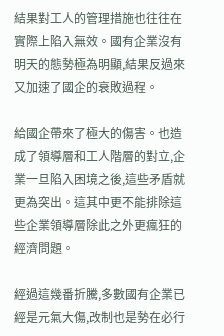結果對工人的管理措施也往往在實際上陷入無效。國有企業沒有明天的態勢極為明顯,結果反過來又加速了國企的衰敗過程。

給國企帶來了極大的傷害。也造成了領導層和工人階層的對立,企業一旦陷入困境之後,這些矛盾就更為突出。這其中更不能排除這些企業領導層除此之外更瘋狂的經濟問題。

經過這幾番折騰,多數國有企業已經是元氣大傷,改制也是勢在必行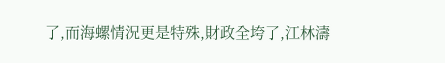了,而海螺情況更是特殊,財政全垮了,江林濤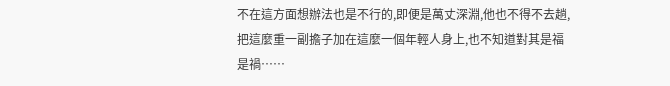不在這方面想辦法也是不行的,即便是萬丈深淵,他也不得不去趟,把這麼重一副擔子加在這麼一個年輕人身上,也不知道對其是福是禍……